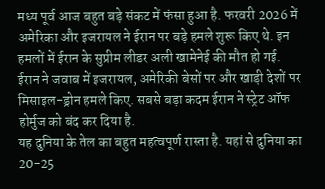मध्य पूर्व आज बहुत बड़े संकट में फंसा हुआ है. फरवरी 2026 में अमेरिका और इजरायल ने ईरान पर बड़े हमले शुरू किए थे. इन हमलों में ईरान के सुप्रीम लीडर अली खामेनेई की मौत हो गई. ईरान ने जवाब में इजरायल, अमेरिकी बेसों पर और खाड़ी देशों पर मिसाइल-ड्रोन हमले किए. सबसे बड़ा कदम ईरान ने स्ट्रेट ऑफ होर्मुज को बंद कर दिया है.
यह दुनिया के तेल का बहुत महत्वपूर्ण रास्ता है. यहां से दुनिया का 20-25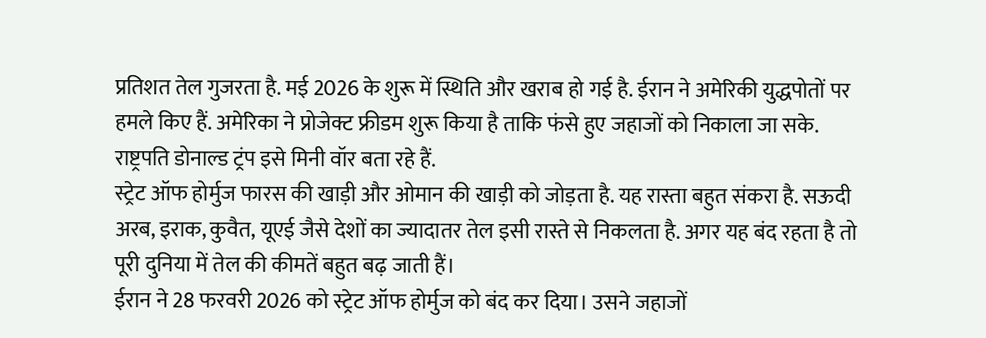प्रतिशत तेल गुजरता है. मई 2026 के शुरू में स्थिति और खराब हो गई है. ईरान ने अमेरिकी युद्धपोतों पर हमले किए हैं. अमेरिका ने प्रोजेक्ट फ्रीडम शुरू किया है ताकि फंसे हुए जहाजों को निकाला जा सके. राष्ट्रपति डोनाल्ड ट्रंप इसे मिनी वॉर बता रहे हैं.
स्ट्रेट ऑफ होर्मुज फारस की खाड़ी और ओमान की खाड़ी को जोड़ता है. यह रास्ता बहुत संकरा है. सऊदी अरब, इराक, कुवैत, यूएई जैसे देशों का ज्यादातर तेल इसी रास्ते से निकलता है. अगर यह बंद रहता है तो पूरी दुनिया में तेल की कीमतें बहुत बढ़ जाती हैं।
ईरान ने 28 फरवरी 2026 को स्ट्रेट ऑफ होर्मुज को बंद कर दिया। उसने जहाजों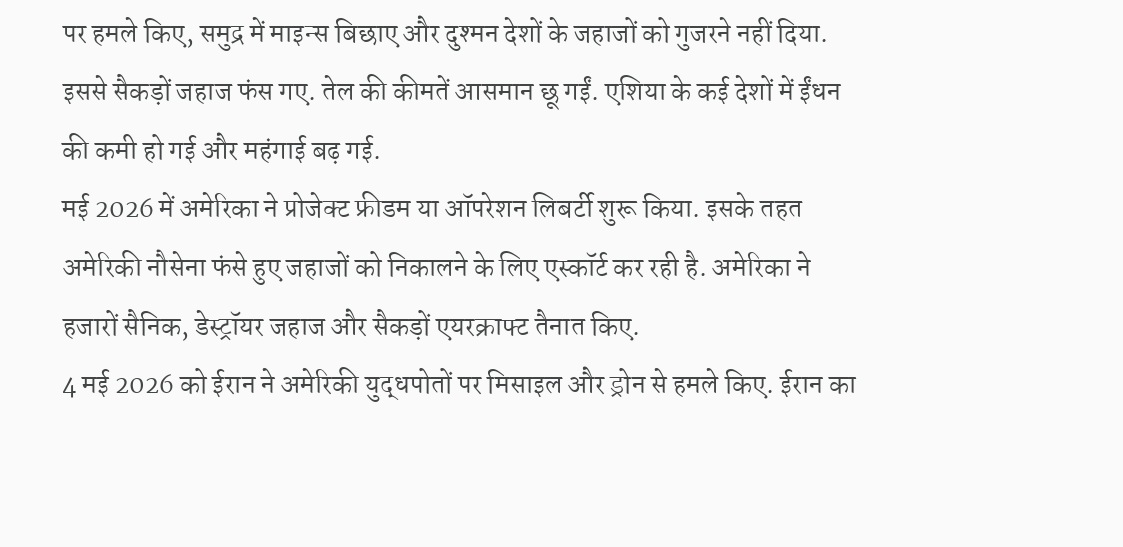पर हमले किए, समुद्र में माइन्स बिछाए और दुश्मन देशों के जहाजों को गुजरने नहीं दिया. इससे सैकड़ों जहाज फंस गए. तेल की कीमतें आसमान छू गईं. एशिया के कई देशों में ईंधन की कमी हो गई और महंगाई बढ़ गई.
मई 2026 में अमेरिका ने प्रोजेक्ट फ्रीडम या ऑपरेशन लिबर्टी शुरू किया. इसके तहत अमेरिकी नौसेना फंसे हुए जहाजों को निकालने के लिए एस्कॉर्ट कर रही है. अमेरिका ने हजारों सैनिक, डेस्ट्रॉयर जहाज और सैकड़ों एयरक्राफ्ट तैनात किए.
4 मई 2026 को ईरान ने अमेरिकी युद्धपोतों पर मिसाइल और ड्रोन से हमले किए. ईरान का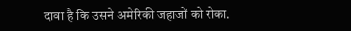दावा है कि उसने अमेरिकी जहाजों को रोका.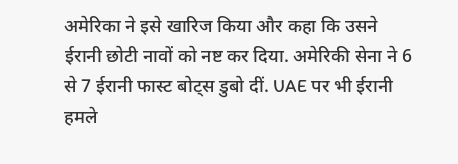अमेरिका ने इसे खारिज किया और कहा कि उसने ईरानी छोटी नावों को नष्ट कर दिया. अमेरिकी सेना ने 6 से 7 ईरानी फास्ट बोट्स डुबो दीं. UAE पर भी ईरानी हमले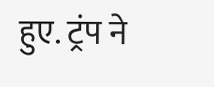हुए. ट्रंप ने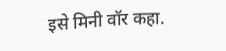इसे मिनी वॉर कहा.